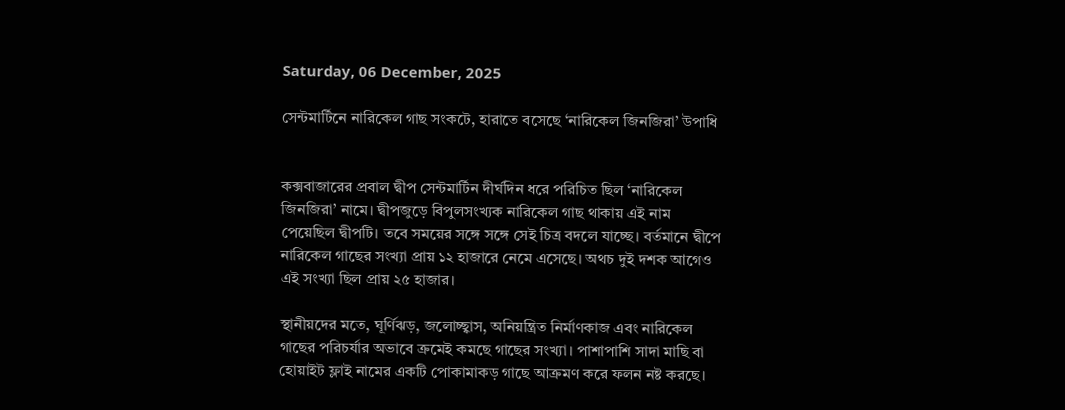Saturday, 06 December, 2025

সেন্টমার্টিনে নারিকেল গাছ সংকটে, হারাতে বসেছে ‘নারিকেল জিনজিরা’ উপাধি


কক্সবাজারের প্রবাল দ্বীপ সেন্টমার্টিন দীর্ঘদিন ধরে পরিচিত ছিল ‘নারিকেল জিনজিরা’ নামে। দ্বীপজুড়ে বিপুলসংখ্যক নারিকেল গাছ থাকায় এই নাম পেয়েছিল দ্বীপটি। তবে সময়ের সঙ্গে সঙ্গে সেই চিত্র বদলে যাচ্ছে। বর্তমানে দ্বীপে নারিকেল গাছের সংখ্যা প্রায় ১২ হাজারে নেমে এসেছে। অথচ দুই দশক আগেও এই সংখ্যা ছিল প্রায় ২৫ হাজার।

স্থানীয়দের মতে, ঘূর্ণিঝড়, জলোচ্ছ্বাস, অনিয়ন্ত্রিত নির্মাণকাজ এবং নারিকেল গাছের পরিচর্যার অভাবে ক্রমেই কমছে গাছের সংখ্যা। পাশাপাশি সাদা মাছি বা হোয়াইট ফ্লাই নামের একটি পোকামাকড় গাছে আক্রমণ করে ফলন নষ্ট করছে।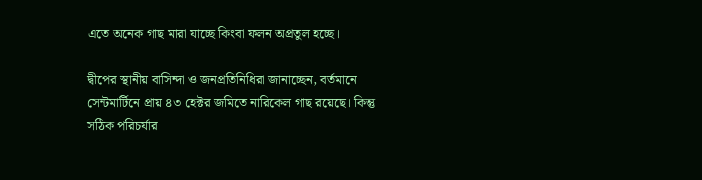এতে অনেক গাছ মারা যাচ্ছে কিংবা ফলন অপ্রতুল হচ্ছে।

দ্বীপের স্থানীয় বাসিন্দা ও জনপ্রতিনিধিরা জানাচ্ছেন, বর্তমানে সেন্টমার্টিনে প্রায় ৪৩ হেক্টর জমিতে নারিকেল গাছ রয়েছে। কিন্তু সঠিক পরিচর্যার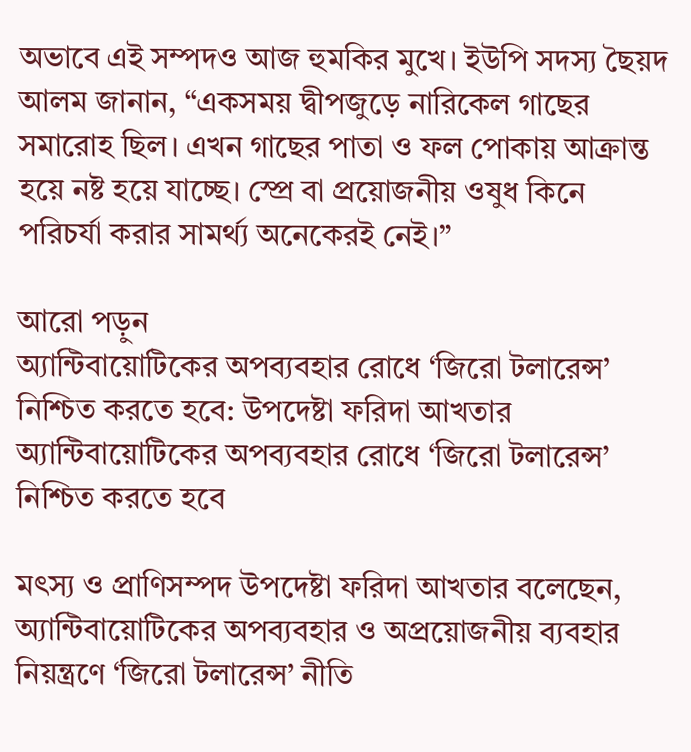অভাবে এই সম্পদও আজ হুমকির মুখে। ইউপি সদস্য ছৈয়দ আলম জানান, “একসময় দ্বীপজুড়ে নারিকেল গাছের সমারোহ ছিল। এখন গাছের পাতা ও ফল পোকায় আক্রান্ত হয়ে নষ্ট হয়ে যাচ্ছে। স্প্রে বা প্রয়োজনীয় ওষুধ কিনে পরিচর্যা করার সামর্থ্য অনেকেরই নেই।”

আরো পড়ুন
অ্যান্টিবায়োটিকের অপব্যবহার রোধে ‘জিরো টলারেন্স’ নিশ্চিত করতে হবে: উপদেষ্টা ফরিদা আখতার
অ্যান্টিবায়োটিকের অপব্যবহার রোধে ‘জিরো টলারেন্স’ নিশ্চিত করতে হবে

মৎস্য ও প্রাণিসম্পদ উপদেষ্টা ফরিদা আখতার বলেছেন, অ্যান্টিবায়োটিকের অপব্যবহার ও অপ্রয়োজনীয় ব্যবহার নিয়ন্ত্রণে ‘জিরো টলারেন্স’ নীতি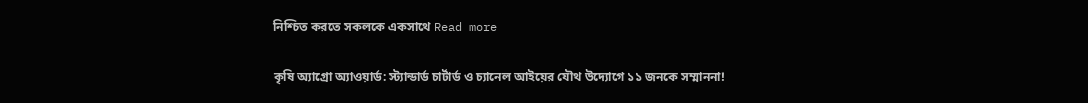নিশ্চিত করতে সকলকে একসাথে Read more

কৃষি অ্যাগ্রো অ্যাওয়ার্ড: স্ট্যান্ডার্ড চার্টার্ড ও চ্যানেল আইয়ের যৌথ উদ্যোগে ১১ জনকে সম্মাননা!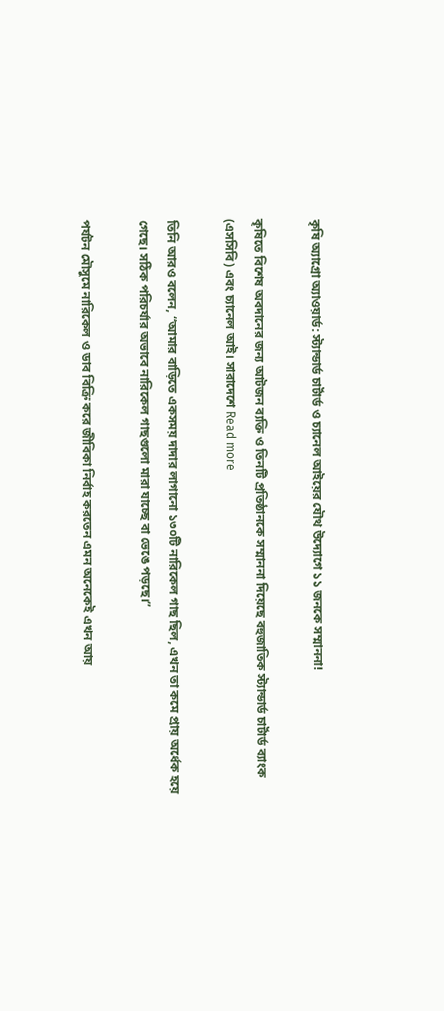কৃষি অ্যাগ্রো অ্যাওয়ার্ড: স্ট্যান্ডার্ড চার্টার্ড ও চ্যানেল আইয়ের যৌথ উদ্যোগে ১১ জনকে সম্মাননা!

কৃষিতে বিশেষ অবদানের জন্য আটজন ব্যক্তি ও তিনটি প্রতিষ্ঠানকে সম্মাননা দিয়েছে বহুজাতিক স্ট্যান্ডার্ড চার্টার্ড ব্যাংক (এসসিবি) এবং চ্যানেল আই। সারাদেশে Read more

তিনি আরও বলেন, “আমার বাড়িতে একসময় দাদার লাগানো ১৩০টি নারিকেল গাছ ছিল, এখন তা কমে প্রায় অর্ধেক হয়ে গেছে। সঠিক পরিচর্যার অভাবে নারিকেল গাছগুলো মারা যাচ্ছে বা ভেঙে পড়ছে।”

পর্যটন মৌসুমে নারিকেল ও ডাব বিক্রি করে জীবিকা নির্বাহ করতেন এমন অনেকেই এখন আয়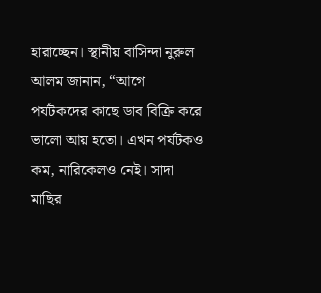হারাচ্ছেন। স্থানীয় বাসিন্দা নুরুল আলম জানান, “আগে পর্যটকদের কাছে ডাব বিক্রি করে ভালো আয় হতো। এখন পর্যটকও কম, নারিকেলও নেই। সাদা মাছির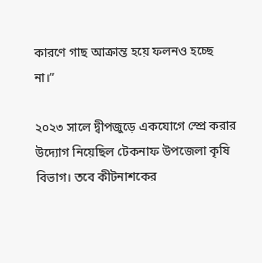কারণে গাছ আক্রান্ত হয়ে ফলনও হচ্ছে না।”

২০২৩ সালে দ্বীপজুড়ে একযোগে স্প্রে করার উদ্যোগ নিয়েছিল টেকনাফ উপজেলা কৃষি বিভাগ। তবে কীটনাশকের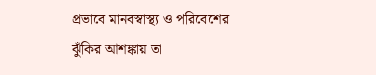প্রভাবে মানবস্বাস্থ্য ও পরিবেশের ঝুঁকির আশঙ্কায় তা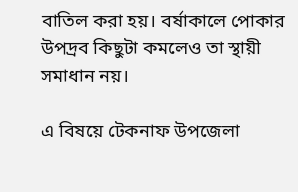বাতিল করা হয়। বর্ষাকালে পোকার উপদ্রব কিছুটা কমলেও তা স্থায়ী সমাধান নয়।

এ বিষয়ে টেকনাফ উপজেলা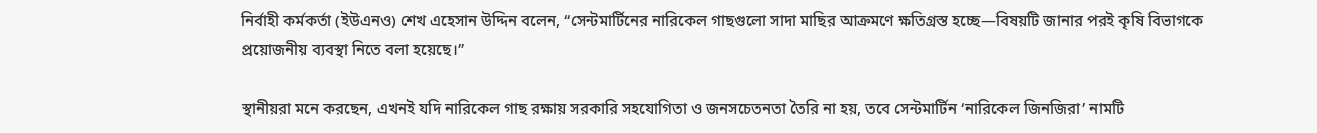নির্বাহী কর্মকর্তা (ইউএনও) শেখ এহেসান উদ্দিন বলেন, “সেন্টমার্টিনের নারিকেল গাছগুলো সাদা মাছির আক্রমণে ক্ষতিগ্রস্ত হচ্ছে—বিষয়টি জানার পরই কৃষি বিভাগকে প্রয়োজনীয় ব্যবস্থা নিতে বলা হয়েছে।”

স্থানীয়রা মনে করছেন, এখনই যদি নারিকেল গাছ রক্ষায় সরকারি সহযোগিতা ও জনসচেতনতা তৈরি না হয়, তবে সেন্টমার্টিন ‘নারিকেল জিনজিরা’ নামটি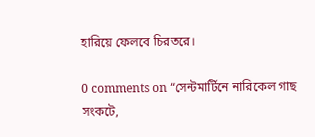হারিয়ে ফেলবে চিরতরে।

0 comments on “সেন্টমার্টিনে নারিকেল গাছ সংকটে,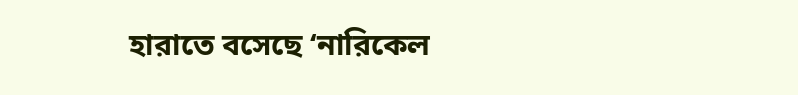হারাতে বসেছে ‘নারিকেল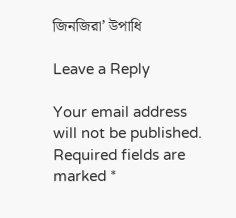জিনজিরা’ উপাধি

Leave a Reply

Your email address will not be published. Required fields are marked *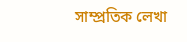সাম্প্রতিক লেখা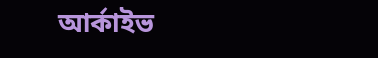আর্কাইভ